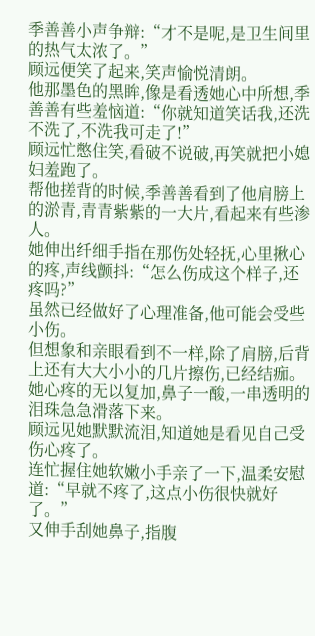季善善小声争辩:“才不是呢,是卫生间里的热气太浓了。”
顾远便笑了起来,笑声愉悦清朗。
他那墨色的黑眸,像是看透她心中所想,季善善有些羞恼道:“你就知道笑话我,还洗不洗了,不洗我可走了!”
顾远忙憋住笑,看破不说破,再笑就把小媳妇羞跑了。
帮他搓背的时候,季善善看到了他肩膀上的淤青,青青紫紫的一大片,看起来有些渗人。
她伸出纤细手指在那伤处轻抚,心里揪心的疼,声线颤抖:“怎么伤成这个样子,还疼吗?”
虽然已经做好了心理准备,他可能会受些小伤。
但想象和亲眼看到不一样,除了肩膀,后背上还有大大小小的几片擦伤,已经结痂。
她心疼的无以复加,鼻子一酸,一串透明的泪珠急急滑落下来。
顾远见她默默流泪,知道她是看见自己受伤心疼了。
连忙握住她软嫩小手亲了一下,温柔安慰道:“早就不疼了,这点小伤很快就好了。”
又伸手刮她鼻子,指腹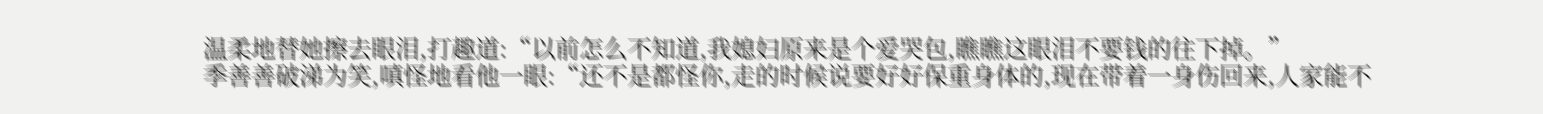温柔地替她擦去眼泪,打趣道:“以前怎么不知道,我媳妇原来是个爱哭包,瞧瞧这眼泪不要钱的往下掉。”
季善善破涕为笑,嗔怪地看他一眼:“还不是都怪你,走的时候说要好好保重身体的,现在带着一身伤回来,人家能不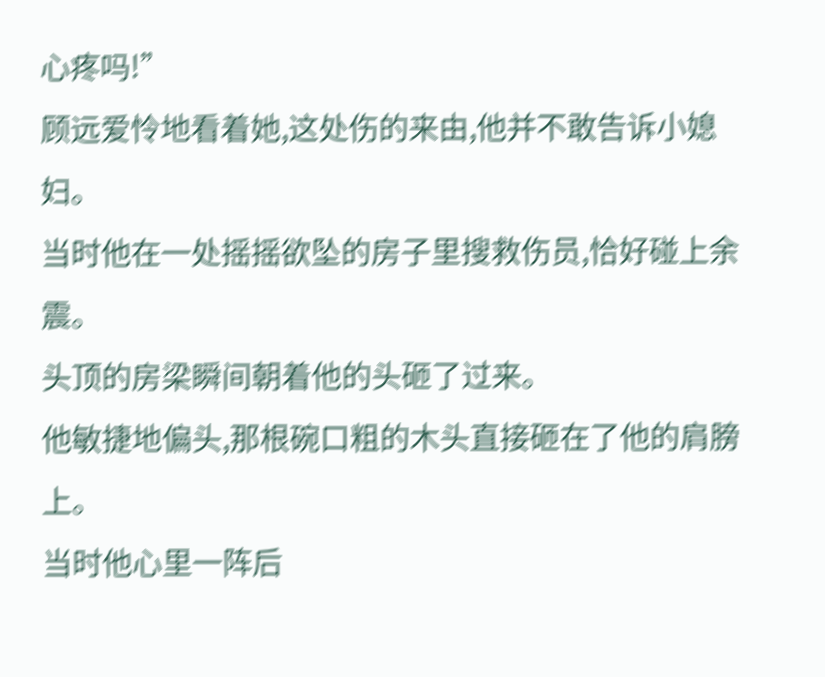心疼吗!”
顾远爱怜地看着她,这处伤的来由,他并不敢告诉小媳妇。
当时他在一处摇摇欲坠的房子里搜救伤员,恰好碰上余震。
头顶的房梁瞬间朝着他的头砸了过来。
他敏捷地偏头,那根碗口粗的木头直接砸在了他的肩膀上。
当时他心里一阵后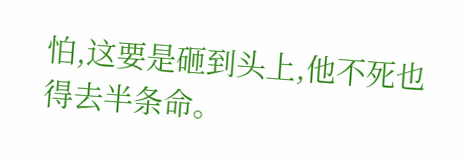怕,这要是砸到头上,他不死也得去半条命。